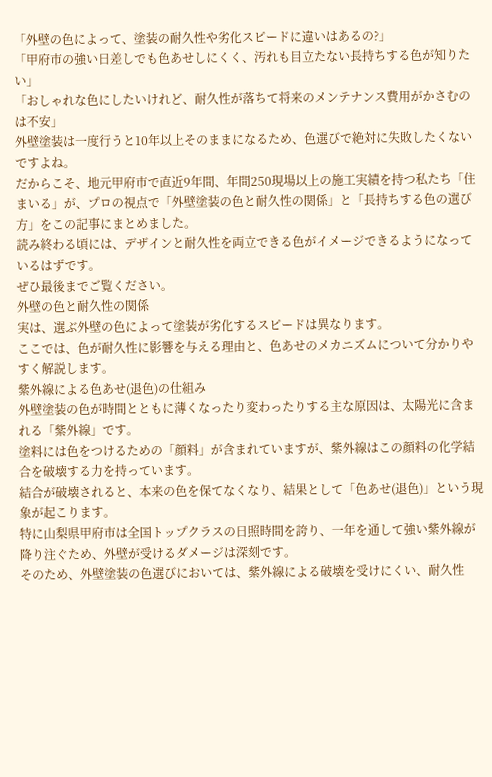「外壁の色によって、塗装の耐久性や劣化スピードに違いはあるの?」
「甲府市の強い日差しでも色あせしにくく、汚れも目立たない長持ちする色が知りたい」
「おしゃれな色にしたいけれど、耐久性が落ちて将来のメンテナンス費用がかさむのは不安」
外壁塗装は一度行うと10年以上そのままになるため、色選びで絶対に失敗したくないですよね。
だからこそ、地元甲府市で直近9年間、年間250現場以上の施工実績を持つ私たち「住まいる」が、プロの視点で「外壁塗装の色と耐久性の関係」と「長持ちする色の選び方」をこの記事にまとめました。
読み終わる頃には、デザインと耐久性を両立できる色がイメージできるようになっているはずです。
ぜひ最後までご覧ください。
外壁の色と耐久性の関係
実は、選ぶ外壁の色によって塗装が劣化するスピードは異なります。
ここでは、色が耐久性に影響を与える理由と、色あせのメカニズムについて分かりやすく解説します。
紫外線による色あせ(退色)の仕組み
外壁塗装の色が時間とともに薄くなったり変わったりする主な原因は、太陽光に含まれる「紫外線」です。
塗料には色をつけるための「顔料」が含まれていますが、紫外線はこの顔料の化学結合を破壊する力を持っています。
結合が破壊されると、本来の色を保てなくなり、結果として「色あせ(退色)」という現象が起こります。
特に山梨県甲府市は全国トップクラスの日照時間を誇り、一年を通して強い紫外線が降り注ぐため、外壁が受けるダメージは深刻です。
そのため、外壁塗装の色選びにおいては、紫外線による破壊を受けにくい、耐久性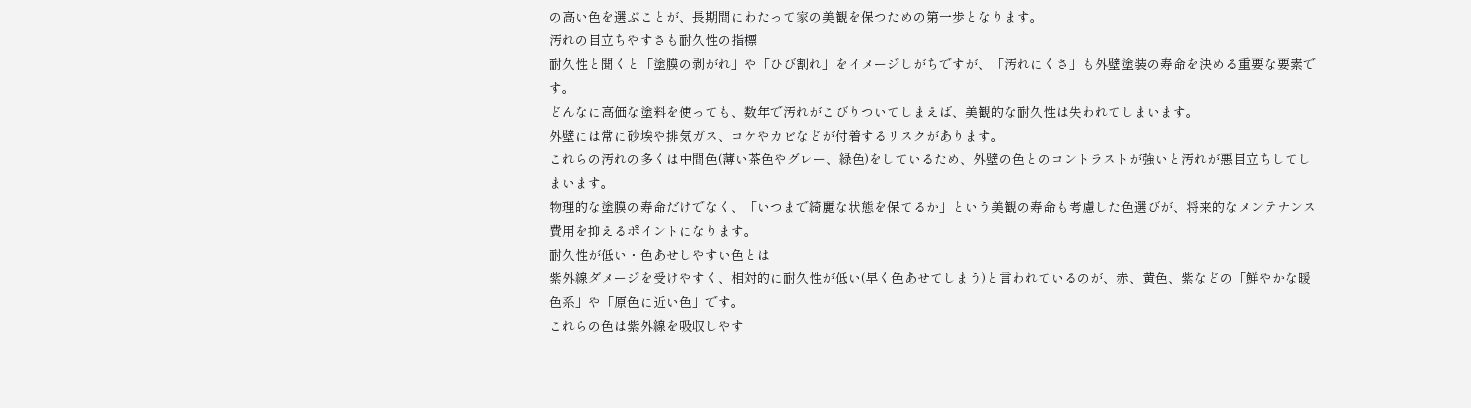の高い色を選ぶことが、長期間にわたって家の美観を保つための第一歩となります。
汚れの目立ちやすさも耐久性の指標
耐久性と聞くと「塗膜の剥がれ」や「ひび割れ」をイメージしがちですが、「汚れにくさ」も外壁塗装の寿命を決める重要な要素です。
どんなに高価な塗料を使っても、数年で汚れがこびりついてしまえば、美観的な耐久性は失われてしまいます。
外壁には常に砂埃や排気ガス、コケやカビなどが付着するリスクがあります。
これらの汚れの多くは中間色(薄い茶色やグレー、緑色)をしているため、外壁の色とのコントラストが強いと汚れが悪目立ちしてしまいます。
物理的な塗膜の寿命だけでなく、「いつまで綺麗な状態を保てるか」という美観の寿命も考慮した色選びが、将来的なメンテナンス費用を抑えるポイントになります。
耐久性が低い・色あせしやすい色とは
紫外線ダメージを受けやすく、相対的に耐久性が低い(早く色あせてしまう)と言われているのが、赤、黄色、紫などの「鮮やかな暖色系」や「原色に近い色」です。
これらの色は紫外線を吸収しやす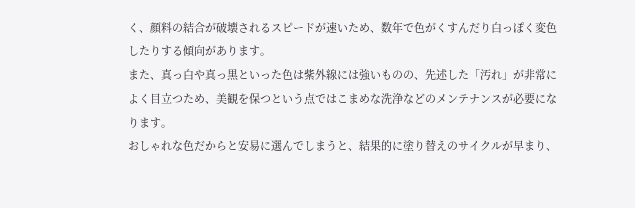く、顔料の結合が破壊されるスピードが速いため、数年で色がくすんだり白っぽく変色したりする傾向があります。
また、真っ白や真っ黒といった色は紫外線には強いものの、先述した「汚れ」が非常によく目立つため、美観を保つという点ではこまめな洗浄などのメンテナンスが必要になります。
おしゃれな色だからと安易に選んでしまうと、結果的に塗り替えのサイクルが早まり、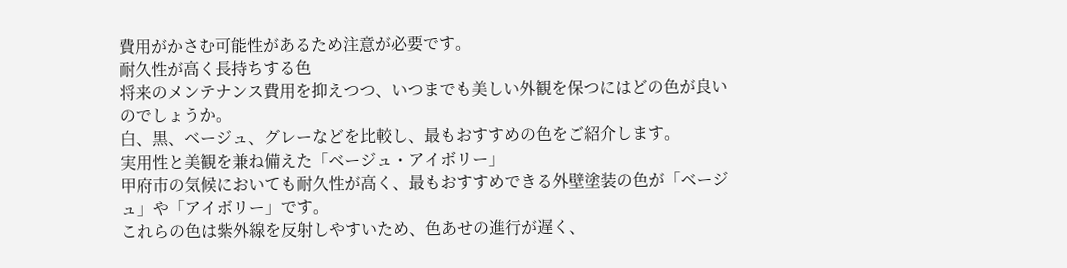費用がかさむ可能性があるため注意が必要です。
耐久性が高く長持ちする色
将来のメンテナンス費用を抑えつつ、いつまでも美しい外観を保つにはどの色が良いのでしょうか。
白、黒、ベージュ、グレーなどを比較し、最もおすすめの色をご紹介します。
実用性と美観を兼ね備えた「ベージュ・アイボリー」
甲府市の気候においても耐久性が高く、最もおすすめできる外壁塗装の色が「ベージュ」や「アイボリー」です。
これらの色は紫外線を反射しやすいため、色あせの進行が遅く、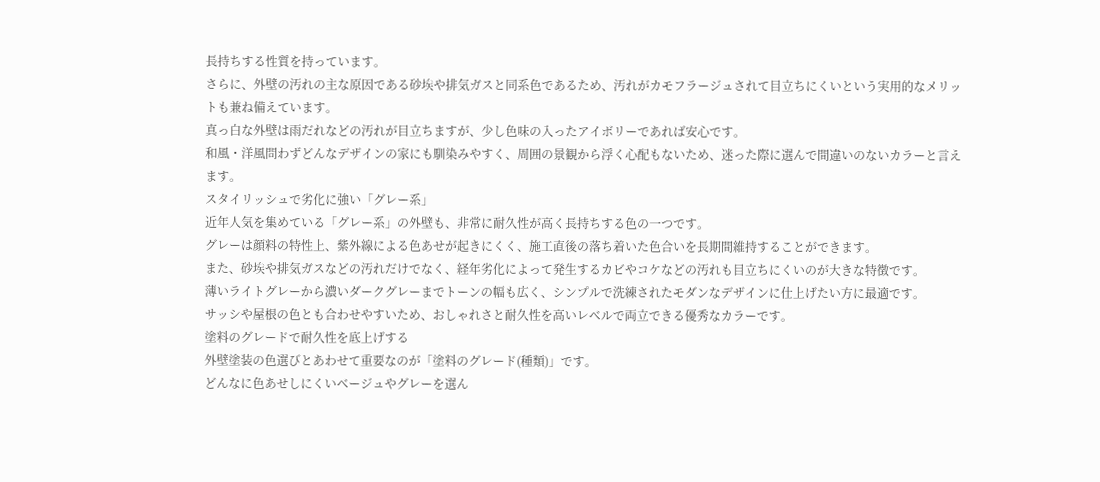長持ちする性質を持っています。
さらに、外壁の汚れの主な原因である砂埃や排気ガスと同系色であるため、汚れがカモフラージュされて目立ちにくいという実用的なメリットも兼ね備えています。
真っ白な外壁は雨だれなどの汚れが目立ちますが、少し色味の入ったアイボリーであれば安心です。
和風・洋風問わずどんなデザインの家にも馴染みやすく、周囲の景観から浮く心配もないため、迷った際に選んで間違いのないカラーと言えます。
スタイリッシュで劣化に強い「グレー系」
近年人気を集めている「グレー系」の外壁も、非常に耐久性が高く長持ちする色の一つです。
グレーは顔料の特性上、紫外線による色あせが起きにくく、施工直後の落ち着いた色合いを長期間維持することができます。
また、砂埃や排気ガスなどの汚れだけでなく、経年劣化によって発生するカビやコケなどの汚れも目立ちにくいのが大きな特徴です。
薄いライトグレーから濃いダークグレーまでトーンの幅も広く、シンプルで洗練されたモダンなデザインに仕上げたい方に最適です。
サッシや屋根の色とも合わせやすいため、おしゃれさと耐久性を高いレベルで両立できる優秀なカラーです。
塗料のグレードで耐久性を底上げする
外壁塗装の色選びとあわせて重要なのが「塗料のグレード(種類)」です。
どんなに色あせしにくいベージュやグレーを選ん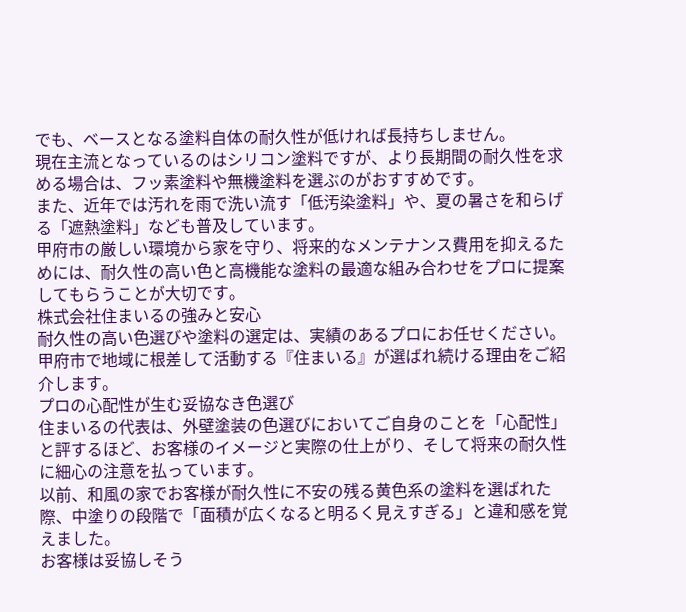でも、ベースとなる塗料自体の耐久性が低ければ長持ちしません。
現在主流となっているのはシリコン塗料ですが、より長期間の耐久性を求める場合は、フッ素塗料や無機塗料を選ぶのがおすすめです。
また、近年では汚れを雨で洗い流す「低汚染塗料」や、夏の暑さを和らげる「遮熱塗料」なども普及しています。
甲府市の厳しい環境から家を守り、将来的なメンテナンス費用を抑えるためには、耐久性の高い色と高機能な塗料の最適な組み合わせをプロに提案してもらうことが大切です。
株式会社住まいるの強みと安心
耐久性の高い色選びや塗料の選定は、実績のあるプロにお任せください。
甲府市で地域に根差して活動する『住まいる』が選ばれ続ける理由をご紹介します。
プロの心配性が生む妥協なき色選び
住まいるの代表は、外壁塗装の色選びにおいてご自身のことを「心配性」と評するほど、お客様のイメージと実際の仕上がり、そして将来の耐久性に細心の注意を払っています。
以前、和風の家でお客様が耐久性に不安の残る黄色系の塗料を選ばれた際、中塗りの段階で「面積が広くなると明るく見えすぎる」と違和感を覚えました。
お客様は妥協しそう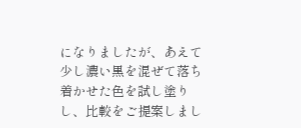になりましたが、あえて少し濃い黒を混ぜて落ち着かせた色を試し塗りし、比較をご提案しまし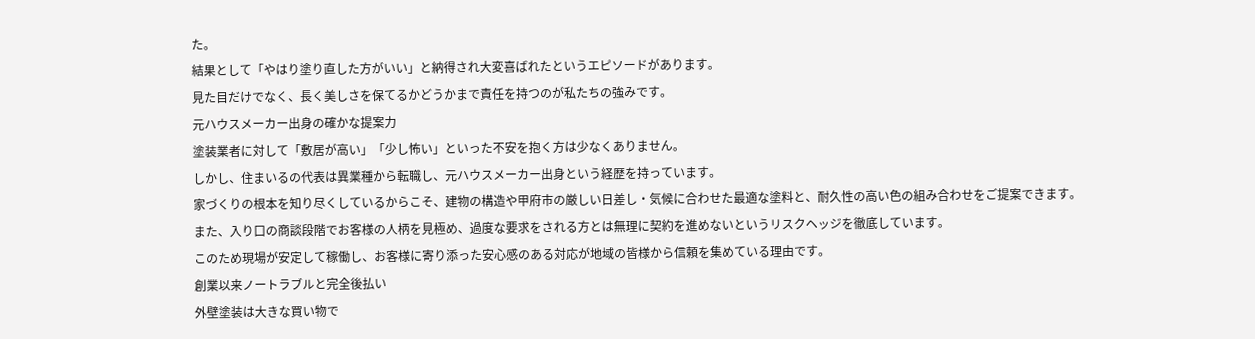た。
結果として「やはり塗り直した方がいい」と納得され大変喜ばれたというエピソードがあります。
見た目だけでなく、長く美しさを保てるかどうかまで責任を持つのが私たちの強みです。
元ハウスメーカー出身の確かな提案力
塗装業者に対して「敷居が高い」「少し怖い」といった不安を抱く方は少なくありません。
しかし、住まいるの代表は異業種から転職し、元ハウスメーカー出身という経歴を持っています。
家づくりの根本を知り尽くしているからこそ、建物の構造や甲府市の厳しい日差し・気候に合わせた最適な塗料と、耐久性の高い色の組み合わせをご提案できます。
また、入り口の商談段階でお客様の人柄を見極め、過度な要求をされる方とは無理に契約を進めないというリスクヘッジを徹底しています。
このため現場が安定して稼働し、お客様に寄り添った安心感のある対応が地域の皆様から信頼を集めている理由です。
創業以来ノートラブルと完全後払い
外壁塗装は大きな買い物で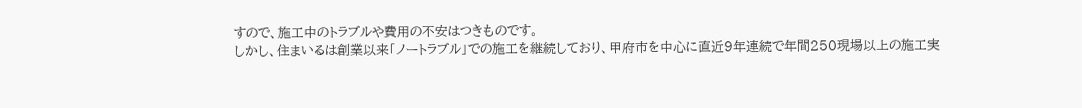すので、施工中のトラブルや費用の不安はつきものです。
しかし、住まいるは創業以来「ノートラブル」での施工を継続しており、甲府市を中心に直近9年連続で年間250現場以上の施工実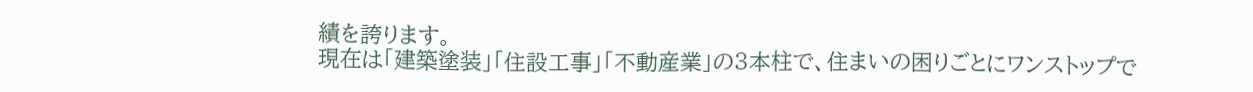績を誇ります。
現在は「建築塗装」「住設工事」「不動産業」の3本柱で、住まいの困りごとにワンストップで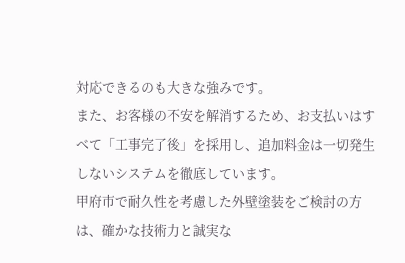対応できるのも大きな強みです。
また、お客様の不安を解消するため、お支払いはすべて「工事完了後」を採用し、追加料金は一切発生しないシステムを徹底しています。
甲府市で耐久性を考慮した外壁塗装をご検討の方は、確かな技術力と誠実な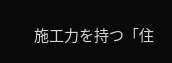施工力を持つ「住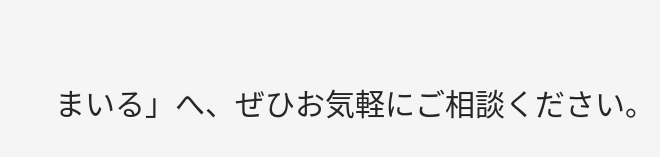まいる」へ、ぜひお気軽にご相談ください。